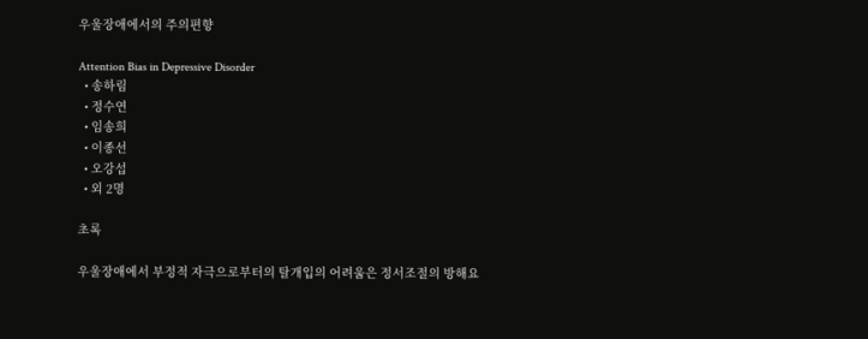우울장애에서의 주의편향

Attention Bias in Depressive Disorder
  • 송하림
  • 정수연
  • 임송희
  • 이종선
  • 오강섭
  • 외 2명

초록

우울장애에서 부정적 자극으로부터의 탈개입의 어려움은 정서조절의 방해요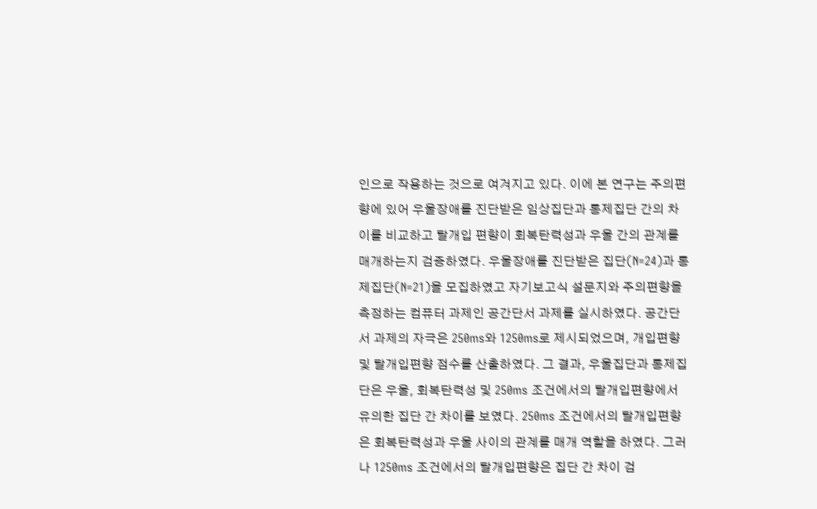인으로 작용하는 것으로 여겨지고 있다. 이에 본 연구는 주의편향에 있어 우울장애를 진단받은 임상집단과 통제집단 간의 차이를 비교하고 탈개입 편향이 회복탄력성과 우울 간의 관계를 매개하는지 검증하였다. 우울장애를 진단받은 집단(N=24)과 통제집단(N=21)을 모집하였고 자기보고식 설문지와 주의편향을 측정하는 컴퓨터 과제인 공간단서 과제를 실시하였다. 공간단서 과제의 자극은 250ms와 1250ms로 제시되었으며, 개입편향 및 탈개입편향 점수를 산출하였다. 그 결과, 우울집단과 통제집단은 우울, 회복탄력성 및 250ms 조건에서의 탈개입편향에서 유의한 집단 간 차이를 보였다. 250ms 조건에서의 탈개입편향은 회복탄력성과 우울 사이의 관계를 매개 역할을 하였다. 그러나 1250ms 조건에서의 탈개입편향은 집단 간 차이 검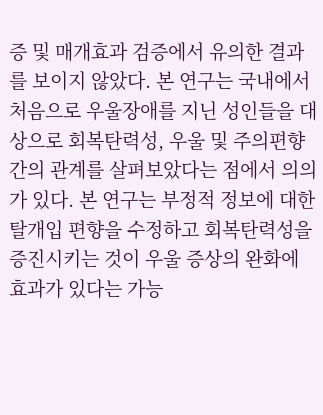증 및 매개효과 검증에서 유의한 결과를 보이지 않았다. 본 연구는 국내에서 처음으로 우울장애를 지닌 성인들을 대상으로 회복탄력성, 우울 및 주의편향 간의 관계를 살펴보았다는 점에서 의의가 있다. 본 연구는 부정적 정보에 대한 탈개입 편향을 수정하고 회복탄력성을 증진시키는 것이 우울 증상의 완화에 효과가 있다는 가능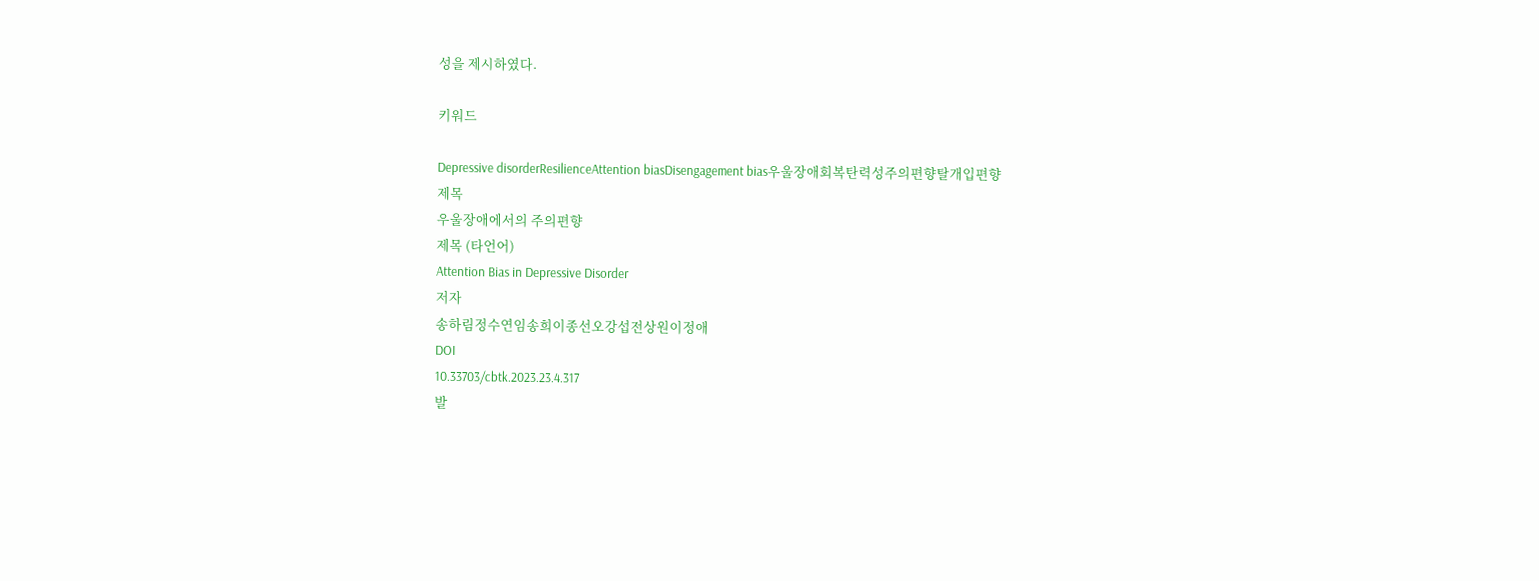성을 제시하였다.

키워드

Depressive disorderResilienceAttention biasDisengagement bias우울장애회복탄력성주의편향탈개입편향
제목
우울장애에서의 주의편향
제목 (타언어)
Attention Bias in Depressive Disorder
저자
송하림정수연임송희이종선오강섭전상원이정애
DOI
10.33703/cbtk.2023.23.4.317
발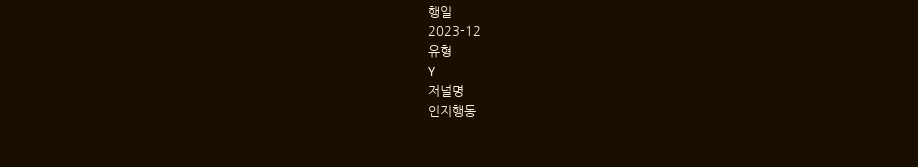행일
2023-12
유형
Y
저널명
인지행동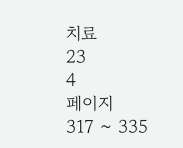치료
23
4
페이지
317 ~ 335